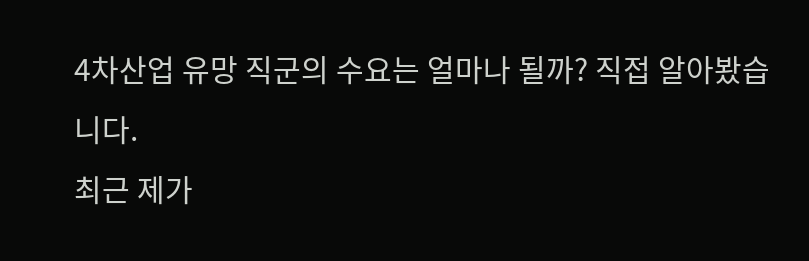4차산업 유망 직군의 수요는 얼마나 될까? 직접 알아봤습니다.
최근 제가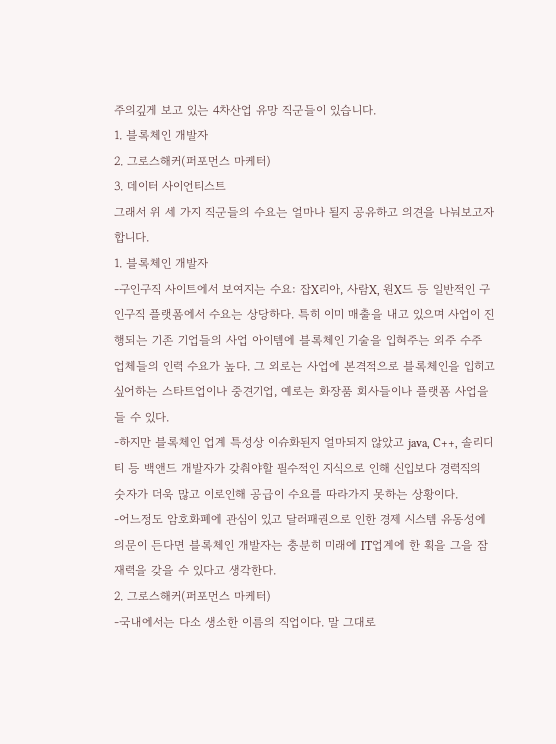주의깊게 보고 있는 4차산업 유망 직군들이 있습니다.
1. 블록체인 개발자
2. 그로스해커(퍼포먼스 마케터)
3. 데이터 사이언티스트
그래서 위 세 가지 직군들의 수요는 얼마나 될지 공유하고 의견을 나눠보고자 합니다.
1. 블록체인 개발자
-구인구직 사이트에서 보여지는 수요: 잡X리아, 사람X, 원X드 등 일반적인 구인구직 플랫폼에서 수요는 상당하다. 특히 이미 매출을 내고 있으며 사업이 진행되는 기존 기업들의 사업 아이템에 블록체인 기술을 입혀주는 외주 수주 업체들의 인력 수요가 높다. 그 외로는 사업에 본격적으로 블록체인을 입히고 싶어하는 스타트업이나 중견기업, 예로는 화장품 회사들이나 플랫폼 사업을 들 수 있다.
-하지만 블록체인 업계 특성상 이슈화된지 얼마되지 않았고 java, C++, 솔리디티 등 백앤드 개발자가 갖춰야할 필수적인 지식으로 인해 신입보다 경력직의 숫자가 더욱 많고 이로인해 공급이 수요를 따라가지 못하는 상황이다.
-어느정도 암호화폐에 관심이 있고 달러패권으로 인한 경제 시스템 유동성에 의문이 든다면 블록체인 개발자는 충분히 미래에 IT업계에 한 획을 그을 잠재력을 갖을 수 있다고 생각한다.
2. 그로스해커(퍼포먼스 마케터)
-국내에서는 다소 생소한 이름의 직업이다. 말 그대로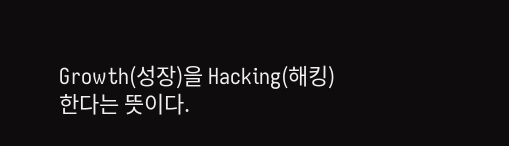Growth(성장)을 Hacking(해킹)한다는 뜻이다.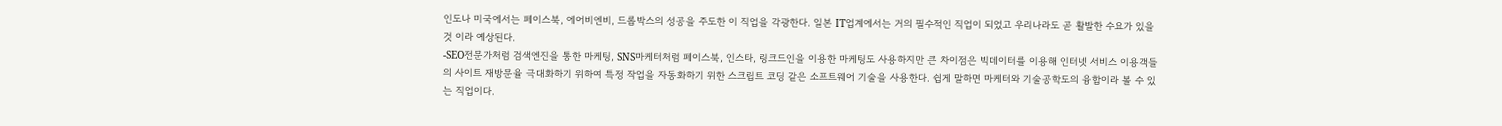인도나 미국에서는 페이스북, 에어비엔비, 드롭박스의 성공을 주도한 이 직업을 각광한다. 일본 IT업계에서는 거의 필수적인 직업이 되었고 우리나라도 곧 활발한 수요가 있을 것 이라 예상된다.
-SEO전문가처럼 검색엔진을 통한 마케팅, SNS마케터처럼 페이스북, 인스타, 링크드인을 이용한 마케팅도 사용하지만 큰 차이점은 빅데이터를 이용해 인터넷 서비스 이용객들의 사이트 재방문율 극대화하기 위하여 특정 작업을 자동화하기 위한 스크립트 코딩 같은 소프트웨어 기술을 사용한다. 쉽게 말하면 마케터와 기술공학도의 융합이라 볼 수 있는 직업이다.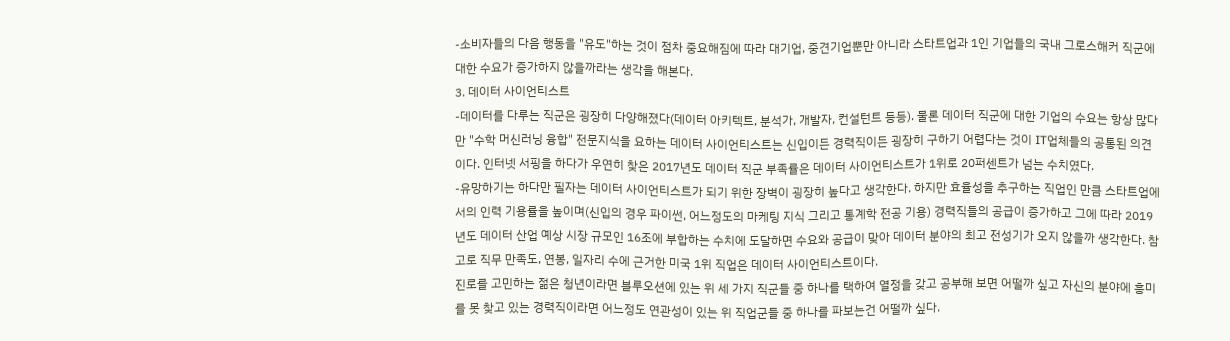-소비자들의 다음 행동을 "유도"하는 것이 점차 중요해짐에 따라 대기업, 중견기업뿐만 아니라 스타트업과 1인 기업들의 국내 그로스해커 직군에 대한 수요가 증가하지 않을까라는 생각을 해본다.
3. 데이터 사이언티스트
-데이터를 다루는 직군은 굉장히 다양해졌다(데이터 아키텍트, 분석가, 개발자, 컨설턴트 등등). 물론 데이터 직군에 대한 기업의 수요는 항상 많다만 "수학 머신러닝 융합" 전문지식을 요하는 데이터 사이언티스트는 신입이든 경력직이든 굉장히 구하기 어렵다는 것이 IT업체들의 공통된 의견이다. 인터넷 서핑을 하다가 우연히 찾은 2017년도 데이터 직군 부족률은 데이터 사이언티스트가 1위로 20퍼센트가 넘는 수치였다.
-유망하기는 하다만 필자는 데이터 사이언티스트가 되기 위한 장벽이 굉장히 높다고 생각한다. 하지만 효율성을 추구하는 직업인 만큼 스타트업에서의 인력 기용률을 높이며(신입의 경우 파이썬, 어느정도의 마케팅 지식 그리고 통계학 전공 기용) 경력직들의 공급이 증가하고 그에 따라 2019년도 데이터 산업 예상 시장 규모인 16조에 부합하는 수치에 도달하면 수요와 공급이 맞아 데이터 분야의 최고 전성기가 오지 않을까 생각한다. 참고로 직무 만족도, 연봉, 일자리 수에 근거한 미국 1위 직업은 데이터 사이언티스트이다.
진로를 고민하는 젊은 청년이라면 블루오션에 있는 위 세 가지 직군들 중 하나를 택하여 열정을 갖고 공부해 보면 어떨까 싶고 자신의 분야에 흥미를 못 찾고 있는 경력직이라면 어느정도 연관성이 있는 위 직업군들 중 하나를 파보는건 어떨까 싶다.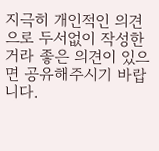지극히 개인적인 의견으로 두서없이 작성한거라 좋은 의견이 있으면 공유해주시기 바랍니다.